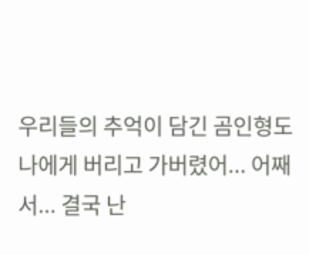우리들의 추억이 담긴 곰인형도 나에게 버리고 가버렸어... 어째서... 결국 난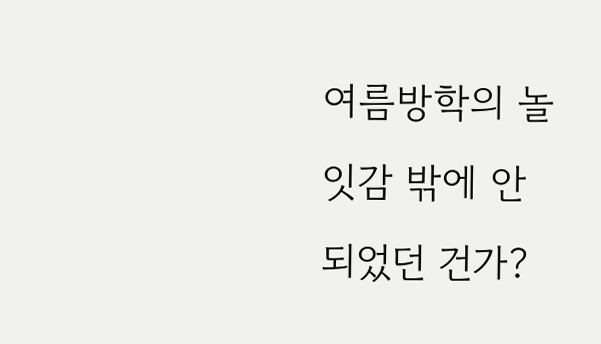여름방학의 놀잇감 밖에 안 되었던 건가?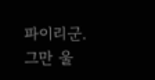파이리군. 그만 울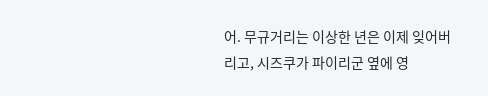어. 무규거리는 이상한 년은 이제 잊어버리고, 시즈쿠가 파이리군 옆에 영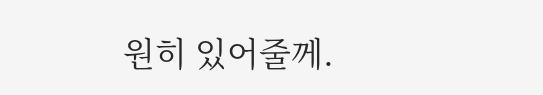원히 있어줄께.